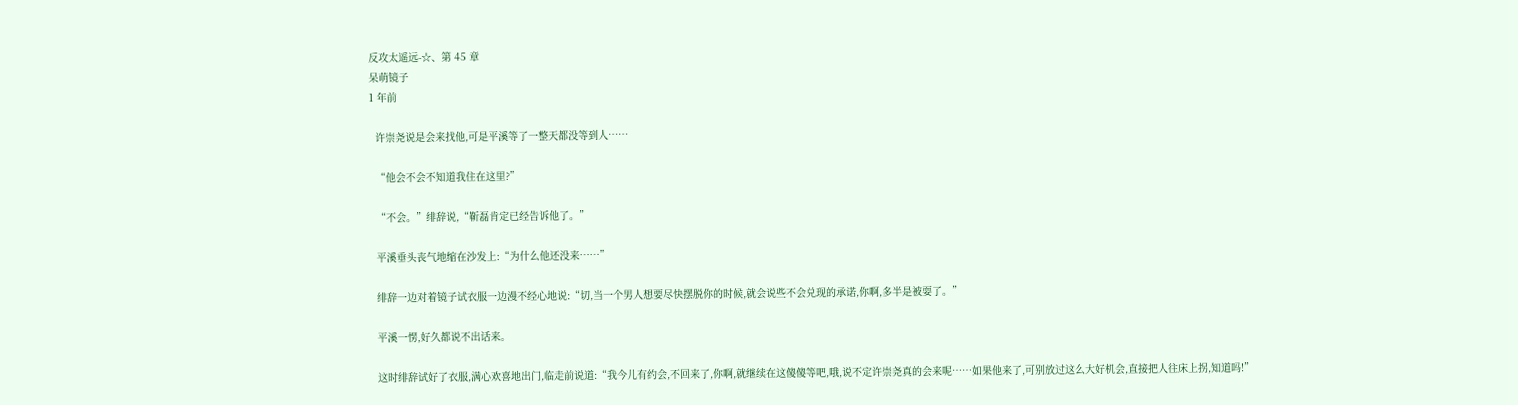反攻太遥远-☆、第 45 章
呆萌镜子
1 年前

  许崇尧说是会来找他,可是平溪等了一整天都没等到人……

  “他会不会不知道我住在这里?”

  “不会。”绯辞说,“靳磊肯定已经告诉他了。”

  平溪垂头丧气地缩在沙发上:“为什么他还没来……”

  绯辞一边对着镜子试衣服一边漫不经心地说:“切,当一个男人想要尽快摆脱你的时候,就会说些不会兑现的承诺,你啊,多半是被耍了。”

  平溪一愣,好久都说不出话来。

  这时绯辞试好了衣服,满心欢喜地出门,临走前说道:“我今儿有约会,不回来了,你啊,就继续在这傻傻等吧,哦,说不定许崇尧真的会来呢……如果他来了,可别放过这么大好机会,直接把人往床上拐,知道吗!”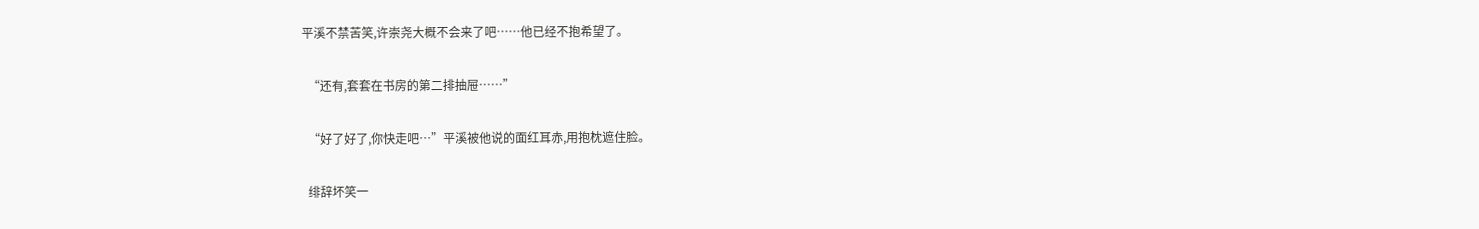平溪不禁苦笑,许崇尧大概不会来了吧……他已经不抱希望了。

  “还有,套套在书房的第二排抽屉……”

  “好了好了,你快走吧…”平溪被他说的面红耳赤,用抱枕遮住脸。

  绯辞坏笑一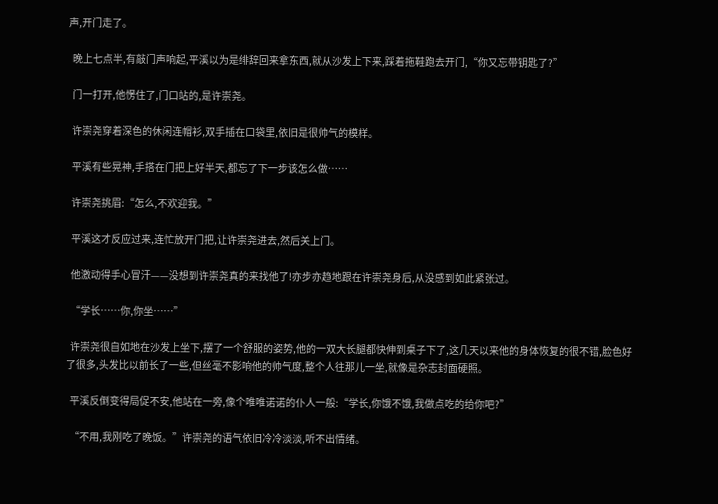声,开门走了。

  晚上七点半,有敲门声响起,平溪以为是绯辞回来拿东西,就从沙发上下来,踩着拖鞋跑去开门,“你又忘带钥匙了?”

  门一打开,他愣住了,门口站的,是许崇尧。

  许崇尧穿着深色的休闲连帽衫,双手插在口袋里,依旧是很帅气的模样。

  平溪有些晃神,手搭在门把上好半天,都忘了下一步该怎么做……

  许崇尧挑眉:“怎么,不欢迎我。”

  平溪这才反应过来,连忙放开门把,让许崇尧进去,然后关上门。

  他激动得手心冒汗——没想到许崇尧真的来找他了!亦步亦趋地跟在许崇尧身后,从没感到如此紧张过。

  “学长……你,你坐……”

  许崇尧很自如地在沙发上坐下,摆了一个舒服的姿势,他的一双大长腿都快伸到桌子下了,这几天以来他的身体恢复的很不错,脸色好了很多,头发比以前长了一些,但丝毫不影响他的帅气度,整个人往那儿一坐,就像是杂志封面硬照。

  平溪反倒变得局促不安,他站在一旁,像个唯唯诺诺的仆人一般:“学长,你饿不饿,我做点吃的给你吧?”

  “不用,我刚吃了晚饭。”许崇尧的语气依旧冷冷淡淡,听不出情绪。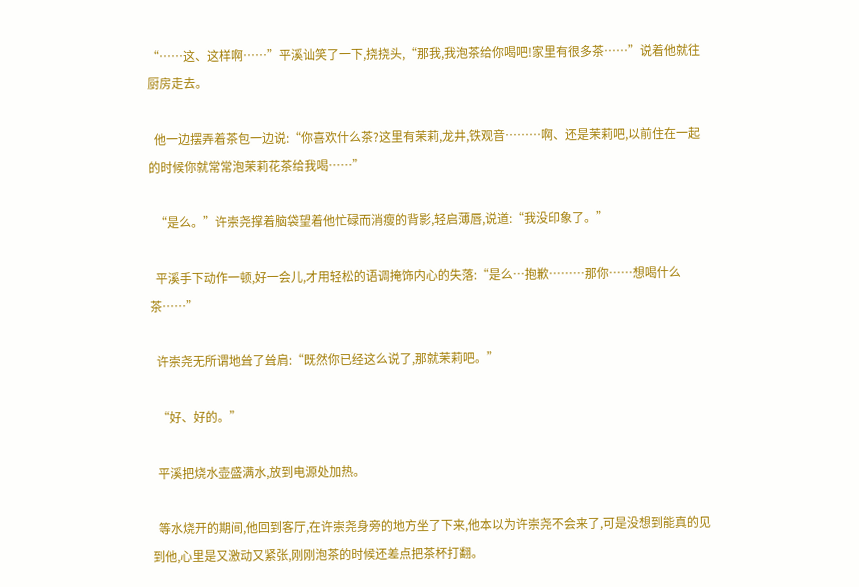“……这、这样啊……”平溪讪笑了一下,挠挠头,“那我,我泡茶给你喝吧!家里有很多茶……”说着他就往厨房走去。

  他一边摆弄着茶包一边说:“你喜欢什么茶?这里有茉莉,龙井,铁观音………啊、还是茉莉吧,以前住在一起的时候你就常常泡茉莉花茶给我喝……”

  “是么。”许崇尧撑着脑袋望着他忙碌而消瘦的背影,轻启薄唇,说道:“我没印象了。”

  平溪手下动作一顿,好一会儿,才用轻松的语调掩饰内心的失落:“是么…抱歉………那你……想喝什么茶……”

  许崇尧无所谓地耸了耸肩:“既然你已经这么说了,那就茉莉吧。”

  “好、好的。”

  平溪把烧水壶盛满水,放到电源处加热。

  等水烧开的期间,他回到客厅,在许崇尧身旁的地方坐了下来,他本以为许崇尧不会来了,可是没想到能真的见到他,心里是又激动又紧张,刚刚泡茶的时候还差点把茶杯打翻。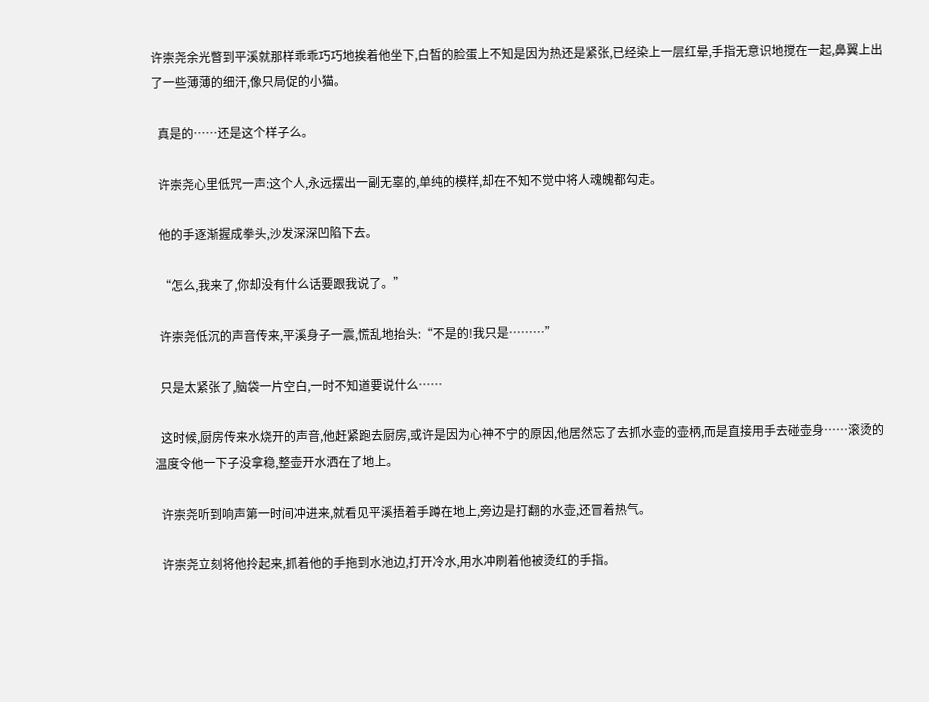许崇尧余光瞥到平溪就那样乖乖巧巧地挨着他坐下,白皙的脸蛋上不知是因为热还是紧张,已经染上一层红晕,手指无意识地搅在一起,鼻翼上出了一些薄薄的细汗,像只局促的小猫。

  真是的……还是这个样子么。

  许崇尧心里低咒一声:这个人,永远摆出一副无辜的,单纯的模样,却在不知不觉中将人魂魄都勾走。

  他的手逐渐握成拳头,沙发深深凹陷下去。

  “怎么,我来了,你却没有什么话要跟我说了。”

  许崇尧低沉的声音传来,平溪身子一震,慌乱地抬头:“不是的!我只是………”

  只是太紧张了,脑袋一片空白,一时不知道要说什么……

  这时候,厨房传来水烧开的声音,他赶紧跑去厨房,或许是因为心神不宁的原因,他居然忘了去抓水壶的壶柄,而是直接用手去碰壶身……滚烫的温度令他一下子没拿稳,整壶开水洒在了地上。

  许崇尧听到响声第一时间冲进来,就看见平溪捂着手蹲在地上,旁边是打翻的水壶,还冒着热气。

  许崇尧立刻将他拎起来,抓着他的手拖到水池边,打开冷水,用水冲刷着他被烫红的手指。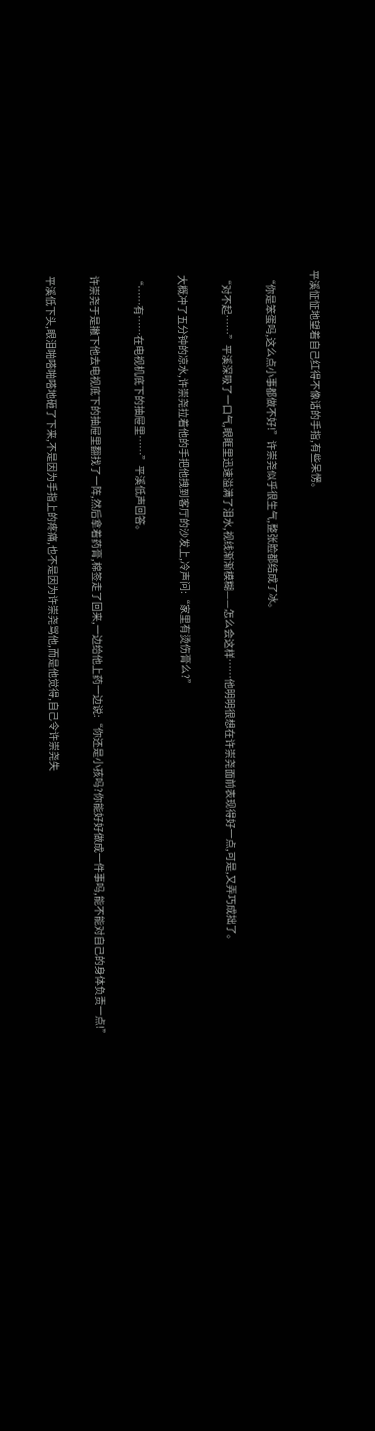平溪怔怔地望着自己红得不像话的手指,有些呆愣。

  “你是笨蛋吗,这么点小事都做不好!”许崇尧似乎很生气,整张脸都结成了冰。

  “对不起……”平溪深吸了一口气,眼眶里迅速溢满了泪水,视线渐渐模糊——怎么会这样……他明明很想在许崇尧面前表现得好一点,可是,又弄巧成拙了。

  大概冲了五分钟的凉水,许崇尧拉着他的手把他拽到客厅的沙发上,冷声问:“家里有烫伤膏么?”

  “……有……在电视机底下的抽屉里……”平溪低声回答。

  许崇尧于是撇下他去电视底下的抽屉里翻找了一阵,然后拿着药膏,棉签走了回来,一边给他上药一边说:“你还是小孩吗?你能好好做成一件事吗,能不能对自己的身体负责一点!”

  平溪低下头,眼泪啪嗒啪嗒地砸了下来,不是因为手指上的疼痛,也不是因为许崇尧骂他,而是他觉得,自己令许崇尧失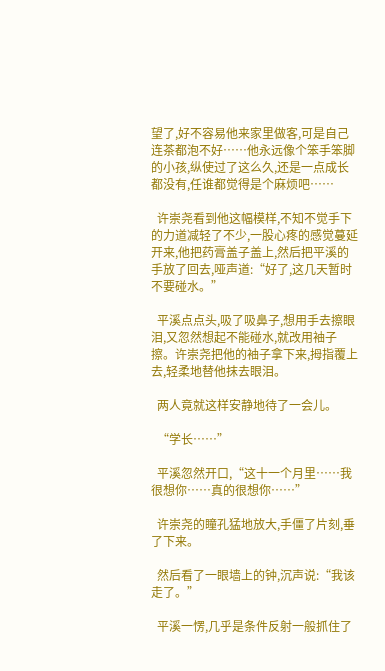望了,好不容易他来家里做客,可是自己连茶都泡不好……他永远像个笨手笨脚的小孩,纵使过了这么久,还是一点成长都没有,任谁都觉得是个麻烦吧……

  许崇尧看到他这幅模样,不知不觉手下的力道减轻了不少,一股心疼的感觉蔓延开来,他把药膏盖子盖上,然后把平溪的手放了回去,哑声道:“好了,这几天暂时不要碰水。”

  平溪点点头,吸了吸鼻子,想用手去擦眼泪,又忽然想起不能碰水,就改用袖子擦。许崇尧把他的袖子拿下来,拇指覆上去,轻柔地替他抹去眼泪。

  两人竟就这样安静地待了一会儿。

  “学长……”

  平溪忽然开口,“这十一个月里……我很想你……真的很想你……”

  许崇尧的瞳孔猛地放大,手僵了片刻,垂了下来。

  然后看了一眼墙上的钟,沉声说:“我该走了。”

  平溪一愣,几乎是条件反射一般抓住了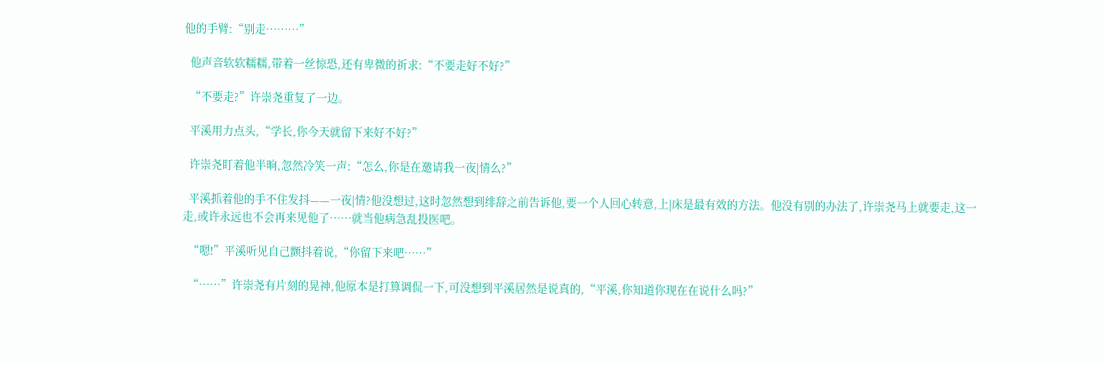他的手臂:“别走………”

  他声音软软糯糯,带着一丝惊恐,还有卑微的祈求:“不要走好不好?”

  “不要走?”许崇尧重复了一边。

  平溪用力点头,“学长,你今天就留下来好不好?”

  许崇尧盯着他半晌,忽然冷笑一声:“怎么,你是在邀请我一夜|情么?”

  平溪抓着他的手不住发抖——一夜|情?他没想过,这时忽然想到绯辞之前告诉他,要一个人回心转意,上|床是最有效的方法。他没有别的办法了,许崇尧马上就要走,这一走,或许永远也不会再来见他了……就当他病急乱投医吧。

  “嗯!”平溪听见自己颤抖着说,“你留下来吧……”

  “……”许崇尧有片刻的晃神,他原本是打算调侃一下,可没想到平溪居然是说真的,“平溪,你知道你现在在说什么吗?”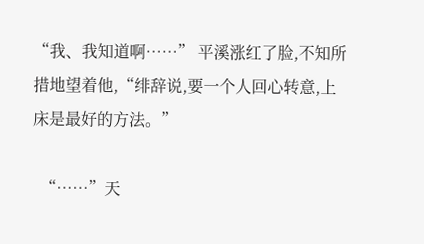“我、我知道啊……” 平溪涨红了脸,不知所措地望着他,“绯辞说,要一个人回心转意,上床是最好的方法。”

  “……”天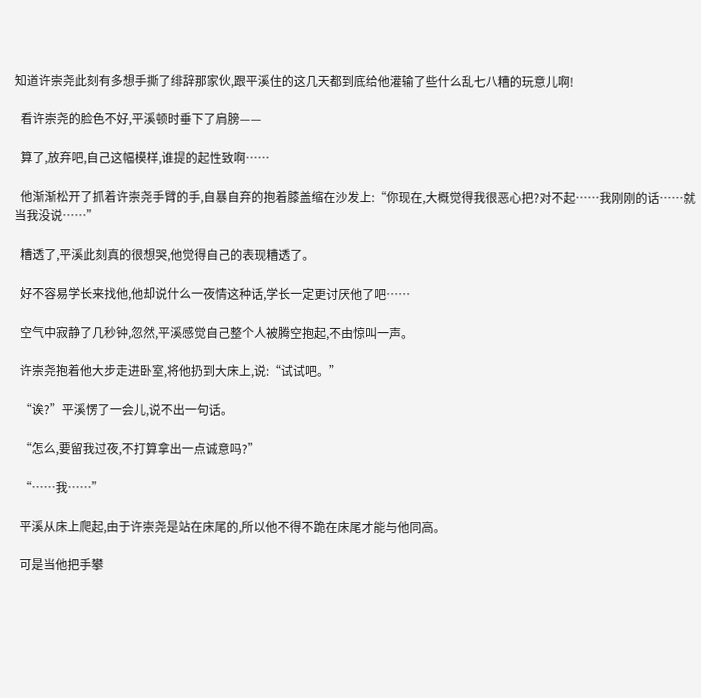知道许崇尧此刻有多想手撕了绯辞那家伙,跟平溪住的这几天都到底给他灌输了些什么乱七八糟的玩意儿啊!

  看许崇尧的脸色不好,平溪顿时垂下了肩膀——

  算了,放弃吧,自己这幅模样,谁提的起性致啊……

  他渐渐松开了抓着许崇尧手臂的手,自暴自弃的抱着膝盖缩在沙发上:“你现在,大概觉得我很恶心把?对不起……我刚刚的话……就当我没说……”

  糟透了,平溪此刻真的很想哭,他觉得自己的表现糟透了。

  好不容易学长来找他,他却说什么一夜情这种话,学长一定更讨厌他了吧……

  空气中寂静了几秒钟,忽然,平溪感觉自己整个人被腾空抱起,不由惊叫一声。

  许崇尧抱着他大步走进卧室,将他扔到大床上,说:“试试吧。”

  “诶?”平溪愣了一会儿,说不出一句话。

  “怎么,要留我过夜,不打算拿出一点诚意吗?”

  “……我……”

  平溪从床上爬起,由于许崇尧是站在床尾的,所以他不得不跪在床尾才能与他同高。

  可是当他把手攀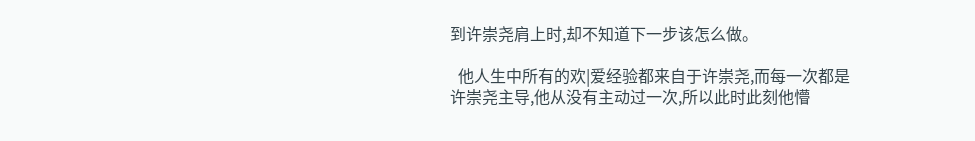到许崇尧肩上时,却不知道下一步该怎么做。

  他人生中所有的欢|爱经验都来自于许崇尧,而每一次都是许崇尧主导,他从没有主动过一次,所以此时此刻他懵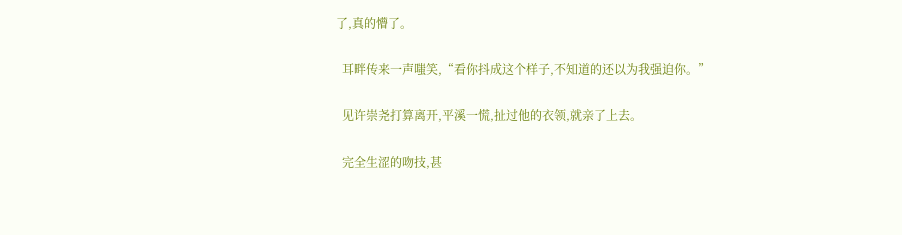了,真的懵了。

  耳畔传来一声嗤笑,“看你抖成这个样子,不知道的还以为我强迫你。”

  见许崇尧打算离开,平溪一慌,扯过他的衣领,就亲了上去。

  完全生涩的吻技,甚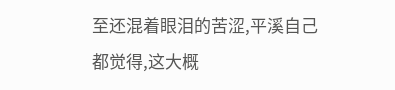至还混着眼泪的苦涩,平溪自己都觉得,这大概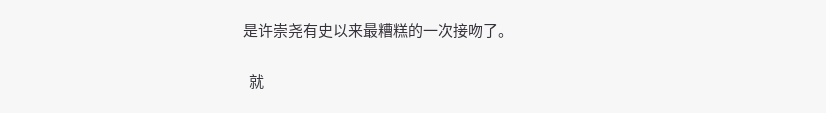是许崇尧有史以来最糟糕的一次接吻了。

  就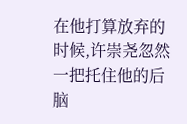在他打算放弃的时候,许崇尧忽然一把托住他的后脑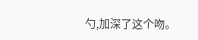勺,加深了这个吻。